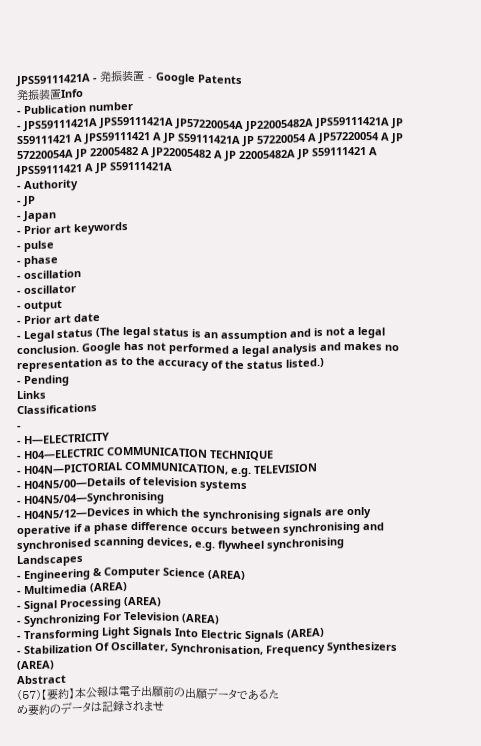JPS59111421A - 発振装置 - Google Patents
発振装置Info
- Publication number
- JPS59111421A JPS59111421A JP57220054A JP22005482A JPS59111421A JP S59111421 A JPS59111421 A JP S59111421A JP 57220054 A JP57220054 A JP 57220054A JP 22005482 A JP22005482 A JP 22005482A JP S59111421 A JPS59111421 A JP S59111421A
- Authority
- JP
- Japan
- Prior art keywords
- pulse
- phase
- oscillation
- oscillator
- output
- Prior art date
- Legal status (The legal status is an assumption and is not a legal conclusion. Google has not performed a legal analysis and makes no representation as to the accuracy of the status listed.)
- Pending
Links
Classifications
-
- H—ELECTRICITY
- H04—ELECTRIC COMMUNICATION TECHNIQUE
- H04N—PICTORIAL COMMUNICATION, e.g. TELEVISION
- H04N5/00—Details of television systems
- H04N5/04—Synchronising
- H04N5/12—Devices in which the synchronising signals are only operative if a phase difference occurs between synchronising and synchronised scanning devices, e.g. flywheel synchronising
Landscapes
- Engineering & Computer Science (AREA)
- Multimedia (AREA)
- Signal Processing (AREA)
- Synchronizing For Television (AREA)
- Transforming Light Signals Into Electric Signals (AREA)
- Stabilization Of Oscillater, Synchronisation, Frequency Synthesizers (AREA)
Abstract
(57)【要約】本公報は電子出願前の出願データであるた
め要約のデータは記録されませ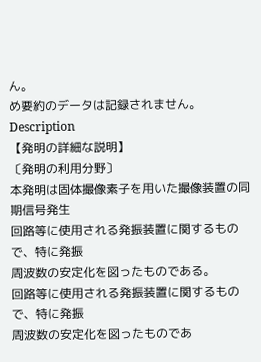ん。
め要約のデータは記録されません。
Description
【発明の詳細な説明】
〔発明の利用分野〕
本発明は固体撮像素子を用いた撮像装置の同期信号発生
回路等に使用される発振装置に関するもので、特に発振
周波数の安定化を図ったものである。
回路等に使用される発振装置に関するもので、特に発振
周波数の安定化を図ったものであ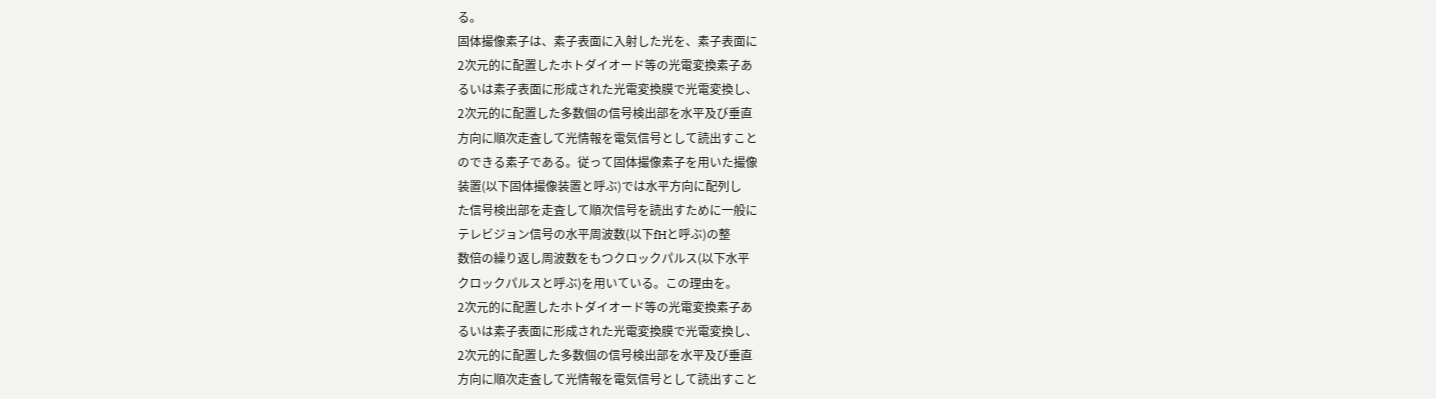る。
固体撮像素子は、素子表面に入射した光を、素子表面に
2次元的に配置したホトダイオード等の光電変換素子あ
るいは素子表面に形成された光電変換膜で光電変換し、
2次元的に配置した多数個の信号検出部を水平及び垂直
方向に順次走査して光情報を電気信号として読出すこと
のできる素子である。従って固体撮像素子を用いた撮像
装置(以下固体撮像装置と呼ぶ)では水平方向に配列し
た信号検出部を走査して順次信号を読出すために一般に
テレビジョン信号の水平周波数(以下fHと呼ぶ)の整
数倍の繰り返し周波数をもつクロックパルス(以下水平
クロックパルスと呼ぶ)を用いている。この理由を。
2次元的に配置したホトダイオード等の光電変換素子あ
るいは素子表面に形成された光電変換膜で光電変換し、
2次元的に配置した多数個の信号検出部を水平及び垂直
方向に順次走査して光情報を電気信号として読出すこと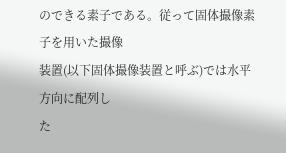のできる素子である。従って固体撮像素子を用いた撮像
装置(以下固体撮像装置と呼ぶ)では水平方向に配列し
た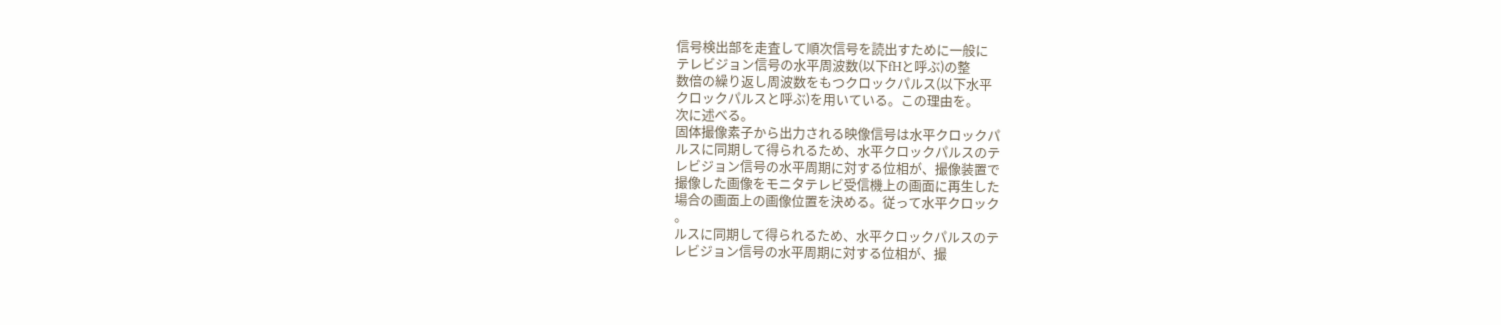信号検出部を走査して順次信号を読出すために一般に
テレビジョン信号の水平周波数(以下fHと呼ぶ)の整
数倍の繰り返し周波数をもつクロックパルス(以下水平
クロックパルスと呼ぶ)を用いている。この理由を。
次に述べる。
固体撮像素子から出力される映像信号は水平クロックパ
ルスに同期して得られるため、水平クロックパルスのテ
レビジョン信号の水平周期に対する位相が、撮像装置で
撮像した画像をモニタテレビ受信機上の画面に再生した
場合の画面上の画像位置を決める。従って水平クロック
。
ルスに同期して得られるため、水平クロックパルスのテ
レビジョン信号の水平周期に対する位相が、撮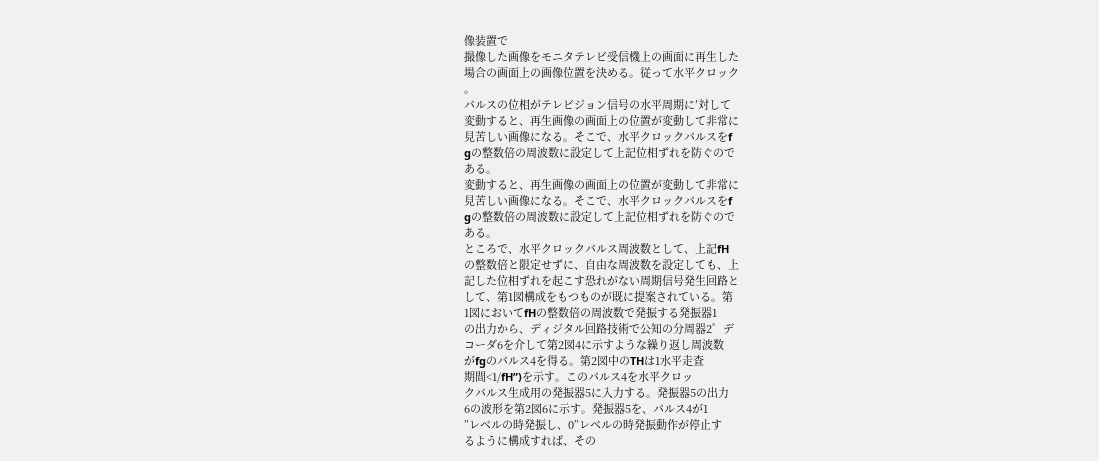像装置で
撮像した画像をモニタテレビ受信機上の画面に再生した
場合の画面上の画像位置を決める。従って水平クロック
。
パルスの位相がテレビジョン信号の水平周期に′対して
変動すると、再生画像の画面上の位置が変動して非常に
見苦しい画像になる。そこで、水平クロックパルスをf
gの整数倍の周波数に設定して上記位相ずれを防ぐので
ある。
変動すると、再生画像の画面上の位置が変動して非常に
見苦しい画像になる。そこで、水平クロックパルスをf
gの整数倍の周波数に設定して上記位相ずれを防ぐので
ある。
ところで、水平クロックパルス周波数として、上記fH
の整数倍と限定せずに、自由な周波数を設定しても、上
記した位相ずれを起こす恐れがない周期信号発生回路と
して、第1図構成をもつものが既に提案されている。第
1図においてfHの整数倍の周波数で発振する発振器1
の出力から、ディジタル回路技術で公知の分周器2゜デ
コーダ6を介して第2図4に示すような繰り返し周波数
がfgのパルス4を得る。第2図中のTHは1水平走査
期間<1/fH”)を示す。このパルス4を水平クロッ
クパルス生成用の発振器5に入力する。発振器5の出力
6の波形を第2図6に示す。発振器5を、パルス4が1
”レベルの時発振し、0”レベルの時発振動作が停止す
るように構成すれば、その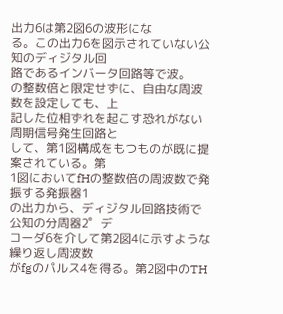出力6は第2図6の波形にな
る。この出力6を図示されていない公知のディジタル回
路であるインバータ回路等で波。
の整数倍と限定せずに、自由な周波数を設定しても、上
記した位相ずれを起こす恐れがない周期信号発生回路と
して、第1図構成をもつものが既に提案されている。第
1図においてfHの整数倍の周波数で発振する発振器1
の出力から、ディジタル回路技術で公知の分周器2゜デ
コーダ6を介して第2図4に示すような繰り返し周波数
がfgのパルス4を得る。第2図中のTH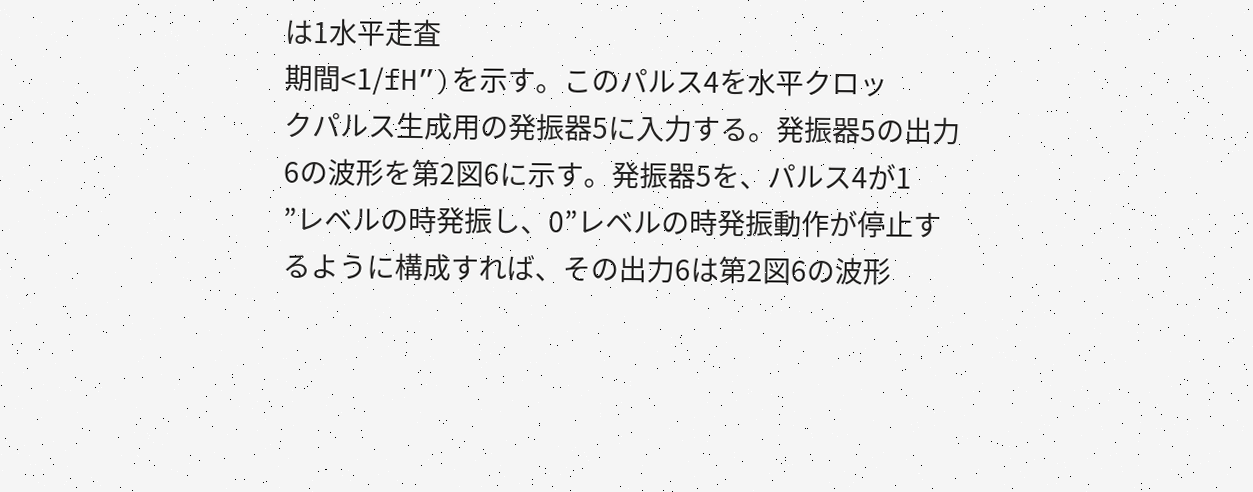は1水平走査
期間<1/fH”)を示す。このパルス4を水平クロッ
クパルス生成用の発振器5に入力する。発振器5の出力
6の波形を第2図6に示す。発振器5を、パルス4が1
”レベルの時発振し、0”レベルの時発振動作が停止す
るように構成すれば、その出力6は第2図6の波形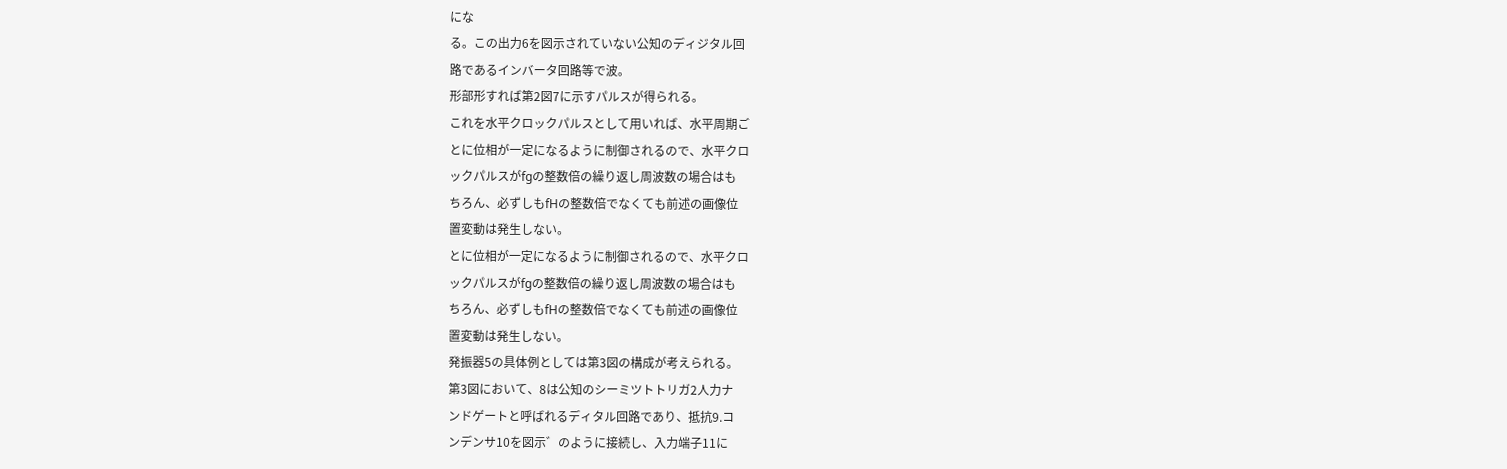にな
る。この出力6を図示されていない公知のディジタル回
路であるインバータ回路等で波。
形部形すれば第2図7に示すパルスが得られる。
これを水平クロックパルスとして用いれば、水平周期ご
とに位相が一定になるように制御されるので、水平クロ
ックパルスがfgの整数倍の繰り返し周波数の場合はも
ちろん、必ずしもfHの整数倍でなくても前述の画像位
置変動は発生しない。
とに位相が一定になるように制御されるので、水平クロ
ックパルスがfgの整数倍の繰り返し周波数の場合はも
ちろん、必ずしもfHの整数倍でなくても前述の画像位
置変動は発生しない。
発振器5の具体例としては第3図の構成が考えられる。
第3図において、8は公知のシーミツトトリガ2人力ナ
ンドゲートと呼ばれるディタル回路であり、抵抗9.コ
ンデンサ10を図示゛のように接続し、入力端子11に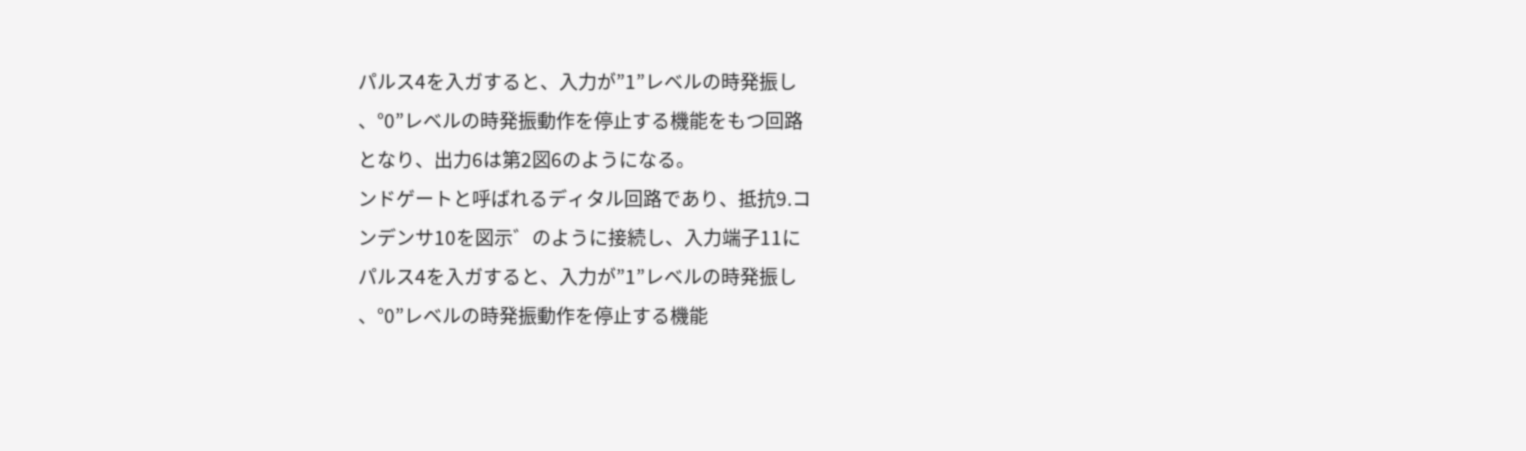パルス4を入ガすると、入力が”1”レベルの時発振し
、°0”レベルの時発振動作を停止する機能をもつ回路
となり、出力6は第2図6のようになる。
ンドゲートと呼ばれるディタル回路であり、抵抗9.コ
ンデンサ10を図示゛のように接続し、入力端子11に
パルス4を入ガすると、入力が”1”レベルの時発振し
、°0”レベルの時発振動作を停止する機能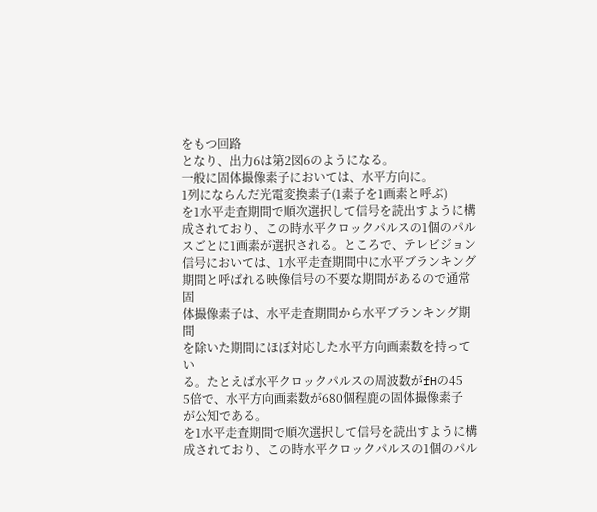をもつ回路
となり、出力6は第2図6のようになる。
一般に固体撮像素子においては、水平方向に。
1列にならんだ光電変換素子(1素子を1画素と呼ぶ)
を1水平走査期間で順次選択して信号を読出すように構
成されており、この時水平クロックパルスの1個のパル
スごとに1画素が選択される。ところで、テレビジョン
信号においては、1水平走査期間中に水平ブランキング
期間と呼ばれる映像信号の不要な期間があるので通常固
体撮像素子は、水平走査期間から水平ブランキング期間
を除いた期間にほぼ対応した水平方向画素数を持ってい
る。たとえば水平クロックパルスの周波数がfHの45
5倍で、水平方向画素数が680個程鹿の固体撮像素子
が公知である。
を1水平走査期間で順次選択して信号を読出すように構
成されており、この時水平クロックパルスの1個のパル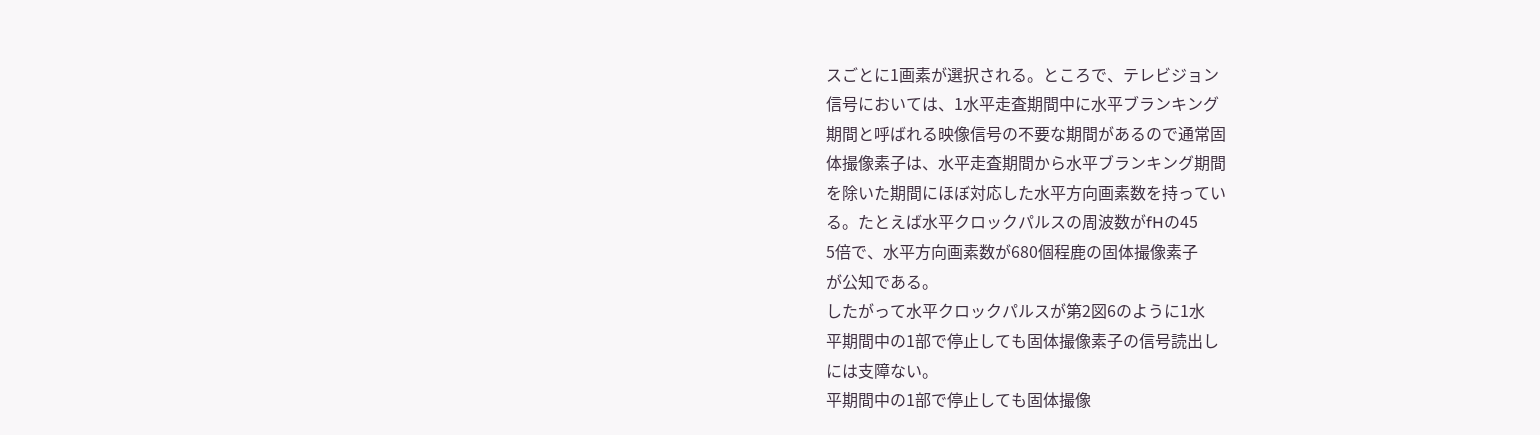スごとに1画素が選択される。ところで、テレビジョン
信号においては、1水平走査期間中に水平ブランキング
期間と呼ばれる映像信号の不要な期間があるので通常固
体撮像素子は、水平走査期間から水平ブランキング期間
を除いた期間にほぼ対応した水平方向画素数を持ってい
る。たとえば水平クロックパルスの周波数がfHの45
5倍で、水平方向画素数が680個程鹿の固体撮像素子
が公知である。
したがって水平クロックパルスが第2図6のように1水
平期間中の1部で停止しても固体撮像素子の信号読出し
には支障ない。
平期間中の1部で停止しても固体撮像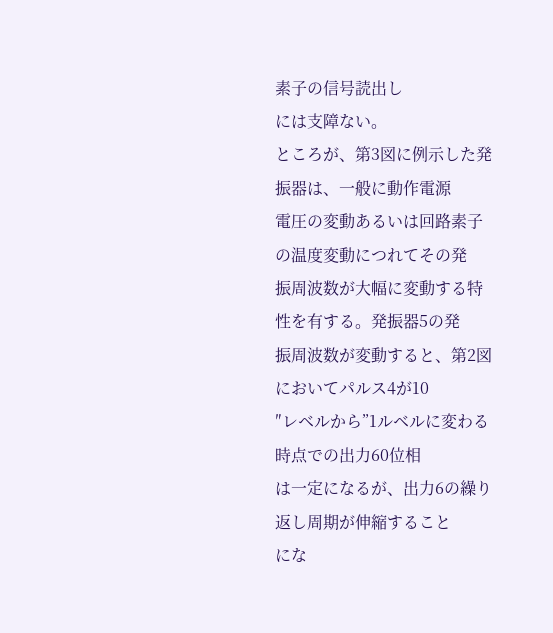素子の信号読出し
には支障ない。
ところが、第3図に例示した発振器は、一般に動作電源
電圧の変動あるいは回路素子の温度変動につれてその発
振周波数が大幅に変動する特性を有する。発振器5の発
振周波数が変動すると、第2図においてパルス4が10
″レベルから”1ルベルに変わる時点での出力60位相
は一定になるが、出力6の繰り返し周期が伸縮すること
にな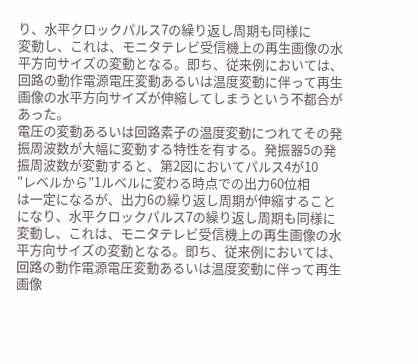り、水平クロックパルス7の繰り返し周期も同様に
変動し、これは、モニタテレビ受信機上の再生画像の水
平方向サイズの変動となる。即ち、従来例においては、
回路の動作電源電圧変動あるいは温度変動に伴って再生
画像の水平方向サイズが伸縮してしまうという不都合が
あった。
電圧の変動あるいは回路素子の温度変動につれてその発
振周波数が大幅に変動する特性を有する。発振器5の発
振周波数が変動すると、第2図においてパルス4が10
″レベルから”1ルベルに変わる時点での出力60位相
は一定になるが、出力6の繰り返し周期が伸縮すること
になり、水平クロックパルス7の繰り返し周期も同様に
変動し、これは、モニタテレビ受信機上の再生画像の水
平方向サイズの変動となる。即ち、従来例においては、
回路の動作電源電圧変動あるいは温度変動に伴って再生
画像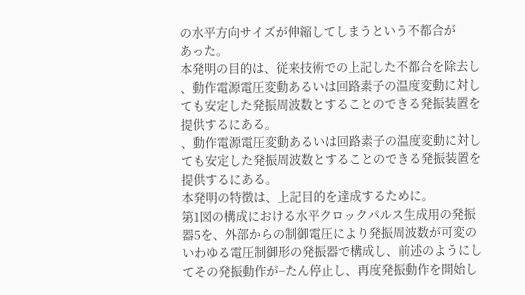の水平方向サイズが伸縮してしまうという不都合が
あった。
本発明の目的は、従来技術での上記した不都合を除去し
、動作電源電圧変動あるいは回路素子の温度変動に対し
ても安定した発振周波数とすることのできる発振装置を
提供するにある。
、動作電源電圧変動あるいは回路素子の温度変動に対し
ても安定した発振周波数とすることのできる発振装置を
提供するにある。
本発明の特徴は、上記目的を達成するために。
第1図の構成における水平クロックパルス生成用の発振
器5を、外部からの制御電圧により発振周波数が可変の
いわゆる電圧制御形の発振器で構成し、前述のようにし
てその発振動作が−たん停止し、再度発振動作を開始し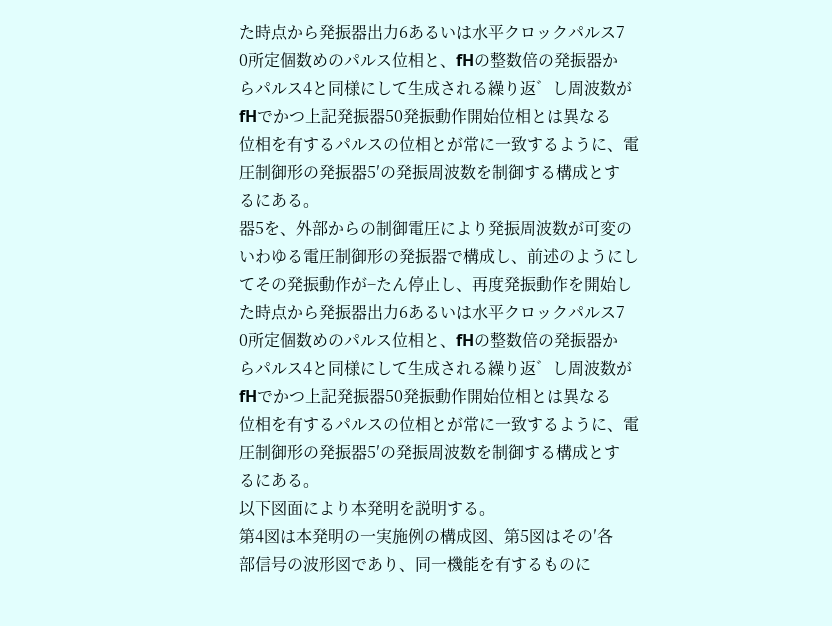た時点から発振器出力6あるいは水平クロックパルス7
0所定個数めのパルス位相と、fHの整数倍の発振器か
らパルス4と同様にして生成される繰り返゛し周波数が
fHでかつ上記発振器50発振動作開始位相とは異なる
位相を有するパルスの位相とが常に一致するように、電
圧制御形の発振器5′の発振周波数を制御する構成とす
るにある。
器5を、外部からの制御電圧により発振周波数が可変の
いわゆる電圧制御形の発振器で構成し、前述のようにし
てその発振動作が−たん停止し、再度発振動作を開始し
た時点から発振器出力6あるいは水平クロックパルス7
0所定個数めのパルス位相と、fHの整数倍の発振器か
らパルス4と同様にして生成される繰り返゛し周波数が
fHでかつ上記発振器50発振動作開始位相とは異なる
位相を有するパルスの位相とが常に一致するように、電
圧制御形の発振器5′の発振周波数を制御する構成とす
るにある。
以下図面により本発明を説明する。
第4図は本発明の一実施例の構成図、第5図はその′各
部信号の波形図であり、同一機能を有するものに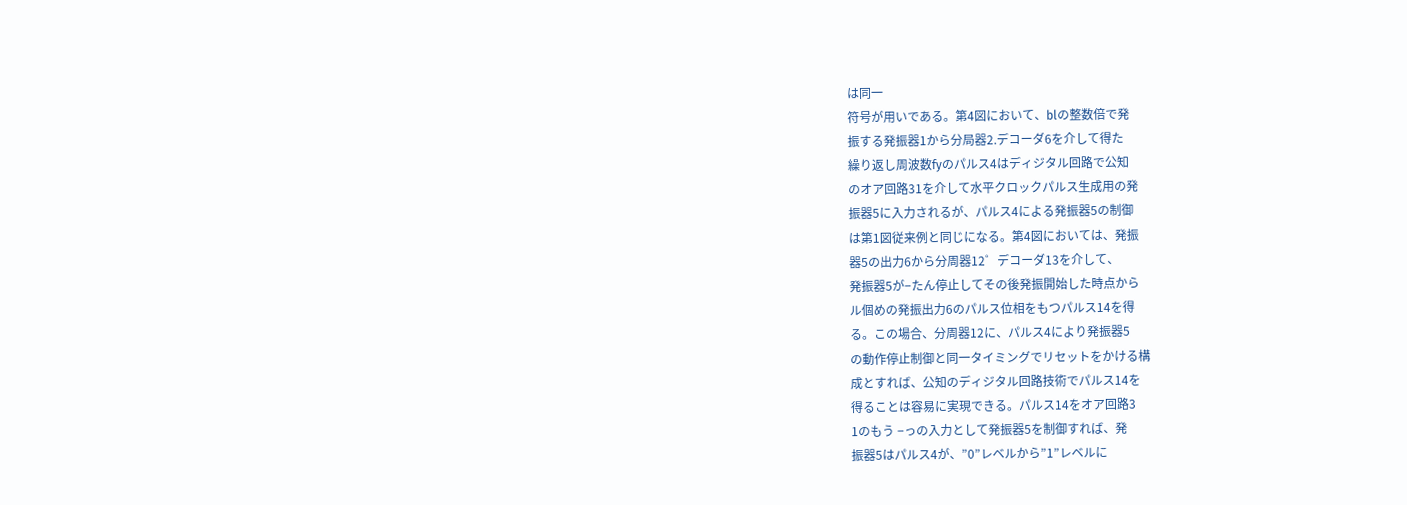は同一
符号が用いである。第4図において、blの整数倍で発
振する発振器1から分局器2.デコーダ6を介して得た
繰り返し周波数fyのパルス4はディジタル回路で公知
のオア回路31を介して水平クロックパルス生成用の発
振器5に入力されるが、パルス4による発振器5の制御
は第1図従来例と同じになる。第4図においては、発振
器5の出力6から分周器12゜デコーダ13を介して、
発振器5が−たん停止してその後発振開始した時点から
ル個めの発振出力6のパルス位相をもつパルス14を得
る。この場合、分周器12に、パルス4により発振器5
の動作停止制御と同一タイミングでリセットをかける構
成とすれば、公知のディジタル回路技術でパルス14を
得ることは容易に実現できる。パルス14をオア回路3
1のもう −っの入力として発振器5を制御すれば、発
振器5はパルス4が、”0”レベルから”1”レベルに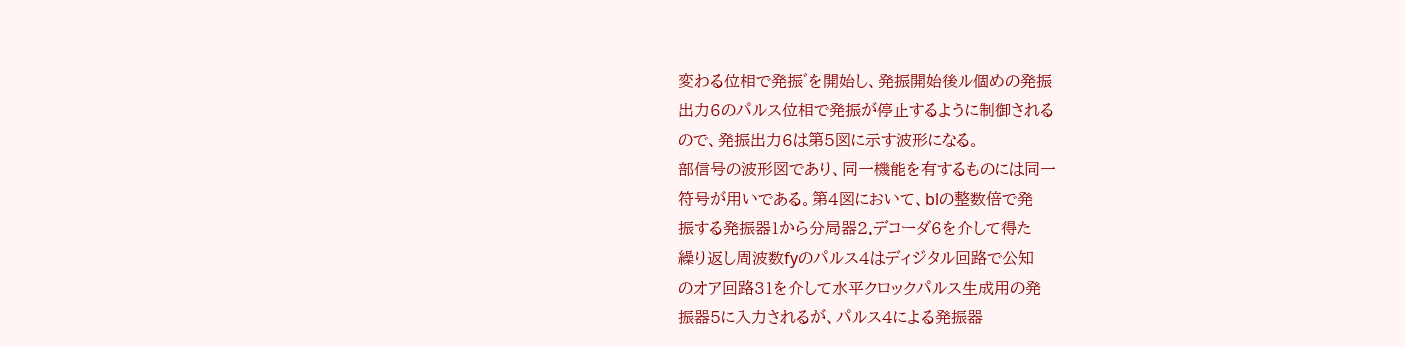変わる位相で発振゛を開始し、発振開始後ル個めの発振
出力6のパルス位相で発振が停止するように制御される
ので、発振出力6は第5図に示す波形になる。
部信号の波形図であり、同一機能を有するものには同一
符号が用いである。第4図において、blの整数倍で発
振する発振器1から分局器2.デコーダ6を介して得た
繰り返し周波数fyのパルス4はディジタル回路で公知
のオア回路31を介して水平クロックパルス生成用の発
振器5に入力されるが、パルス4による発振器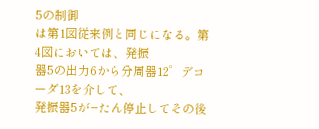5の制御
は第1図従来例と同じになる。第4図においては、発振
器5の出力6から分周器12゜デコーダ13を介して、
発振器5が−たん停止してその後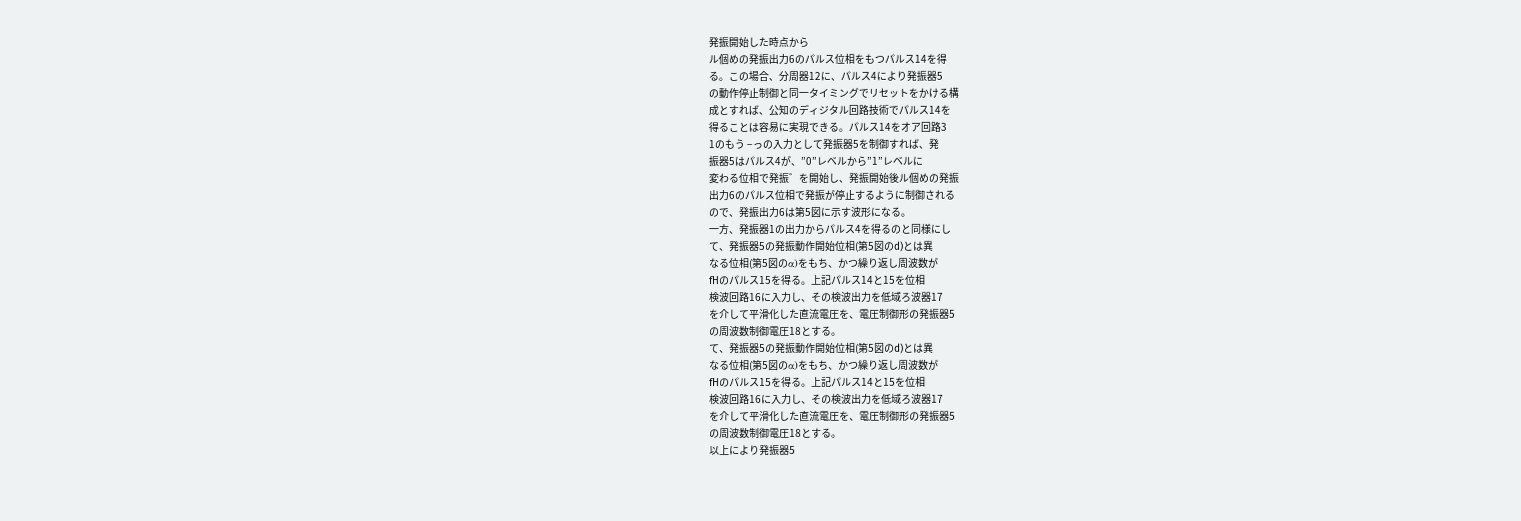発振開始した時点から
ル個めの発振出力6のパルス位相をもつパルス14を得
る。この場合、分周器12に、パルス4により発振器5
の動作停止制御と同一タイミングでリセットをかける構
成とすれば、公知のディジタル回路技術でパルス14を
得ることは容易に実現できる。パルス14をオア回路3
1のもう −っの入力として発振器5を制御すれば、発
振器5はパルス4が、”0”レベルから”1”レベルに
変わる位相で発振゛を開始し、発振開始後ル個めの発振
出力6のパルス位相で発振が停止するように制御される
ので、発振出力6は第5図に示す波形になる。
一方、発振器1の出力からパルス4を得るのと同様にし
て、発振器5の発振動作開始位相(第5図のd)とは異
なる位相(第5図のα)をもち、かつ繰り返し周波数が
fHのパルス15を得る。上記パルス14と15を位相
検波回路16に入力し、その検波出力を低域ろ波器17
を介して平滑化した直流電圧を、電圧制御形の発振器5
の周波数制御電圧18とする。
て、発振器5の発振動作開始位相(第5図のd)とは異
なる位相(第5図のα)をもち、かつ繰り返し周波数が
fHのパルス15を得る。上記パルス14と15を位相
検波回路16に入力し、その検波出力を低域ろ波器17
を介して平滑化した直流電圧を、電圧制御形の発振器5
の周波数制御電圧18とする。
以上により発振器5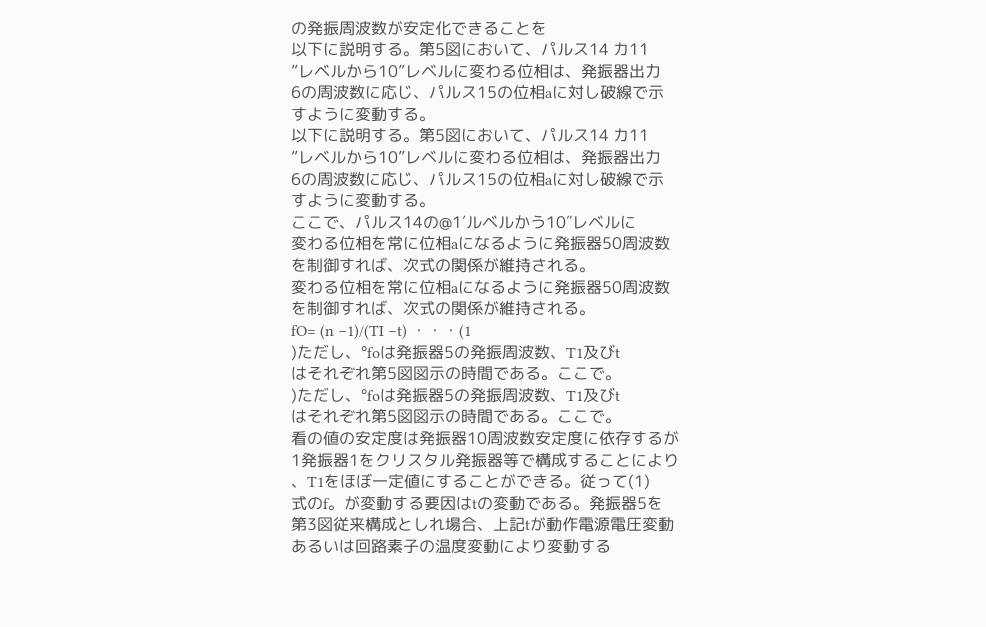の発振周波数が安定化できることを
以下に説明する。第5図において、パルス14 カ11
”レベルから10”レベルに変わる位相は、発振器出力
6の周波数に応じ、パルス15の位相aに対し破線で示
すように変動する。
以下に説明する。第5図において、パルス14 カ11
”レベルから10”レベルに変わる位相は、発振器出力
6の周波数に応じ、パルス15の位相aに対し破線で示
すように変動する。
ここで、パルス14の@1′ルベルかう10″レベルに
変わる位相を常に位相aになるように発振器50周波数
を制御すれば、次式の関係が維持される。
変わる位相を常に位相aになるように発振器50周波数
を制御すれば、次式の関係が維持される。
fO= (n −1)/(TI −t) ・・・(1
)ただし、°foは発振器5の発振周波数、T1及びt
はそれぞれ第5図図示の時間である。ここで。
)ただし、°foは発振器5の発振周波数、T1及びt
はそれぞれ第5図図示の時間である。ここで。
看の値の安定度は発振器10周波数安定度に依存するが
1発振器1をクリスタル発振器等で構成することにより
、T1をほぼ一定値にすることができる。従って(1)
式のf。が変動する要因はtの変動である。発振器5を
第3図従来構成としれ場合、上記tが動作電源電圧変動
あるいは回路素子の温度変動により変動する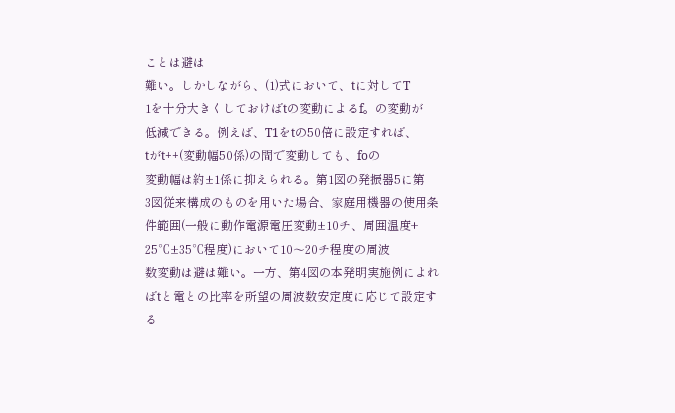ことは避は
難い。しかしながら、(1)式において、tに対してT
1を十分大きくしておけばtの変動によるf。の変動が
低減できる。例えば、T1をtの50倍に設定すれば、
tがt++(変動幅50係)の間で変動しても、foの
変動幅は約±1係に抑えられる。第1図の発振器5に第
3図従来構成のものを用いた場合、家庭用機器の使用条
件範囲(一般に動作電源電圧変動±10チ、周囲温度+
25℃±35℃程度)において10〜20チ程度の周波
数変動は避は難い。一方、第4図の本発明実施例によれ
ばtと電との比率を所望の周波数安定度に応じて設定す
る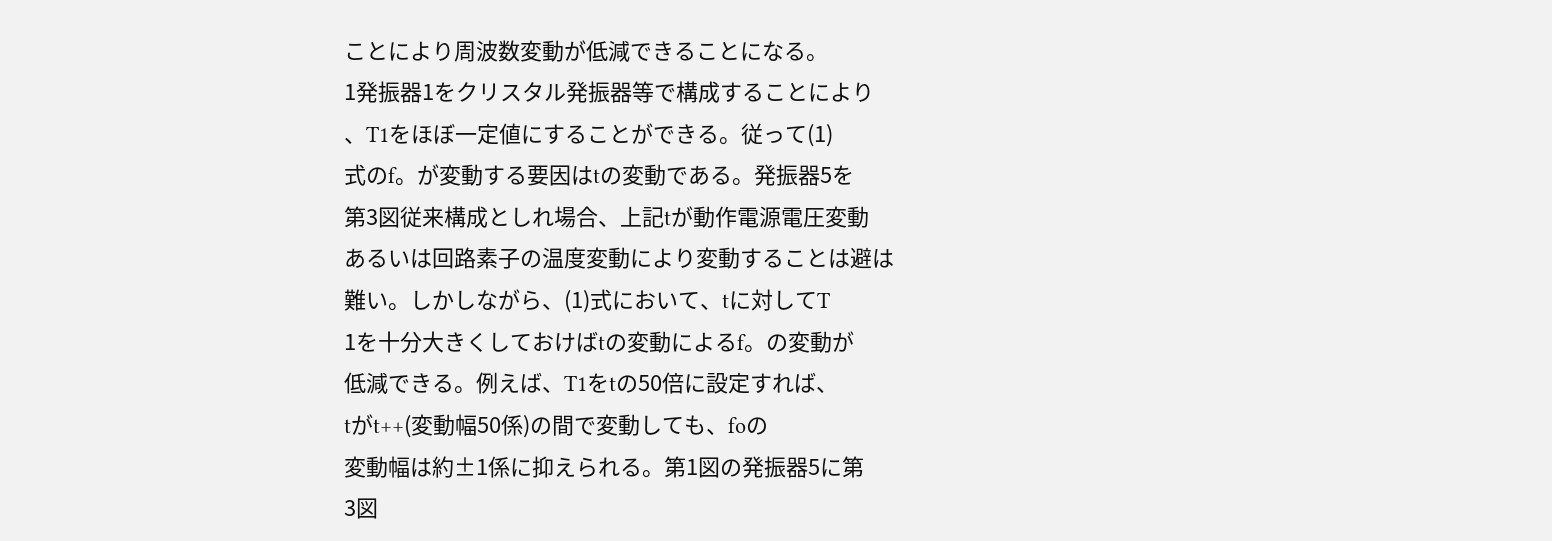ことにより周波数変動が低減できることになる。
1発振器1をクリスタル発振器等で構成することにより
、T1をほぼ一定値にすることができる。従って(1)
式のf。が変動する要因はtの変動である。発振器5を
第3図従来構成としれ場合、上記tが動作電源電圧変動
あるいは回路素子の温度変動により変動することは避は
難い。しかしながら、(1)式において、tに対してT
1を十分大きくしておけばtの変動によるf。の変動が
低減できる。例えば、T1をtの50倍に設定すれば、
tがt++(変動幅50係)の間で変動しても、foの
変動幅は約±1係に抑えられる。第1図の発振器5に第
3図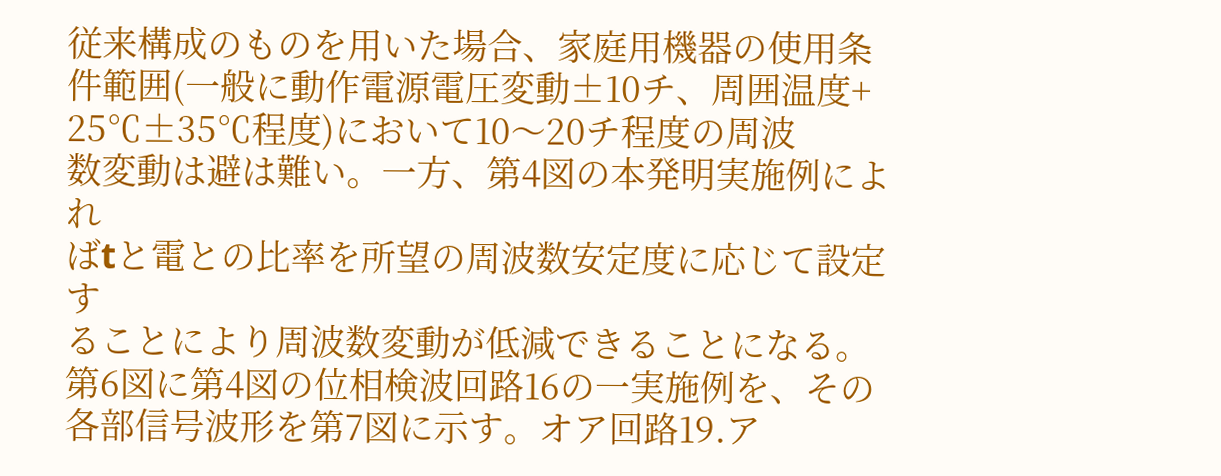従来構成のものを用いた場合、家庭用機器の使用条
件範囲(一般に動作電源電圧変動±10チ、周囲温度+
25℃±35℃程度)において10〜20チ程度の周波
数変動は避は難い。一方、第4図の本発明実施例によれ
ばtと電との比率を所望の周波数安定度に応じて設定す
ることにより周波数変動が低減できることになる。
第6図に第4図の位相検波回路16の一実施例を、その
各部信号波形を第7図に示す。オア回路19.ア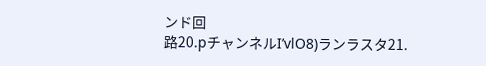ンド回
路20.pチャンネルI’vlO8)ランラスタ21.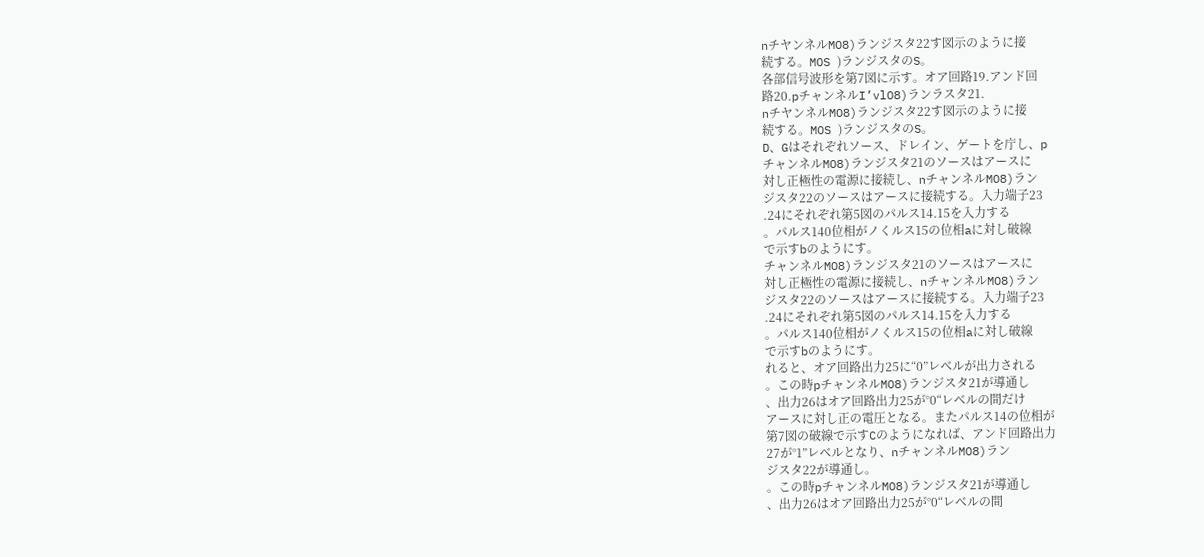nチヤンネルMO8)ランジスタ22す図示のように接
続する。MOS )ランジスタのS。
各部信号波形を第7図に示す。オア回路19.アンド回
路20.pチャンネルI’vlO8)ランラスタ21.
nチヤンネルMO8)ランジスタ22す図示のように接
続する。MOS )ランジスタのS。
D、Gはそれぞれソース、ドレイン、ゲートを庁し、p
チャンネルMO8)ランジスタ21のソースはアースに
対し正極性の電源に接続し、nチャンネルMO8)ラン
ジスタ22のソースはアースに接続する。入力端子23
.24にそれぞれ第5図のパルス14.15を入力する
。パルス140位相がノくルス15の位相aに対し破線
で示すbのようにす。
チャンネルMO8)ランジスタ21のソースはアースに
対し正極性の電源に接続し、nチャンネルMO8)ラン
ジスタ22のソースはアースに接続する。入力端子23
.24にそれぞれ第5図のパルス14.15を入力する
。パルス140位相がノくルス15の位相aに対し破線
で示すbのようにす。
れると、オア回路出力25に“0”レベルが出力される
。この時pチャンネルMO8)ランジスタ21が導通し
、出力26はオア回路出力25が°0“レベルの間だけ
アースに対し正の電圧となる。またパルス14の位相が
第7図の破線で示すCのようになれば、アンド回路出力
27が°1”レベルとなり、nチャンネルMO8)ラン
ジスタ22が導通し。
。この時pチャンネルMO8)ランジスタ21が導通し
、出力26はオア回路出力25が°0“レベルの間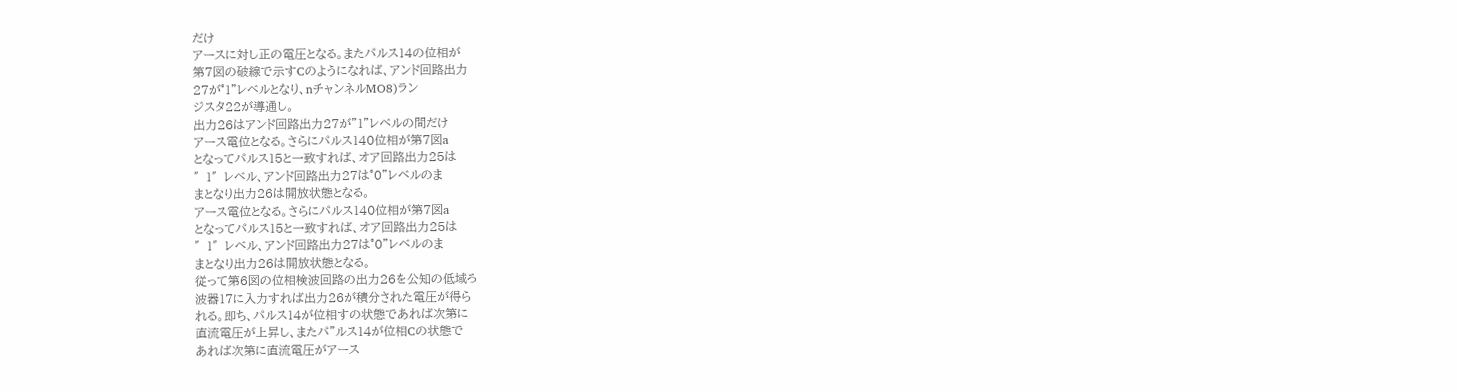だけ
アースに対し正の電圧となる。またパルス14の位相が
第7図の破線で示すCのようになれば、アンド回路出力
27が°1”レベルとなり、nチャンネルMO8)ラン
ジスタ22が導通し。
出力26はアンド回路出力27が”1”レベルの間だけ
アース電位となる。さらにパルス140位相が第7図a
となってパルス15と一致すれば、オア回路出力25は
″1″レベル、アンド回路出力27は°0”レベルのま
まとなり出力26は開放状態となる。
アース電位となる。さらにパルス140位相が第7図a
となってパルス15と一致すれば、オア回路出力25は
″1″レベル、アンド回路出力27は°0”レベルのま
まとなり出力26は開放状態となる。
従って第6図の位相検波回路の出力26を公知の低域ろ
波器17に入力すれば出力26が積分された電圧が得ら
れる。即ち、パルス14が位相すの状態であれば次第に
直流電圧が上昇し、またパ”ルス14が位相Cの状態で
あれば次第に直流電圧がアース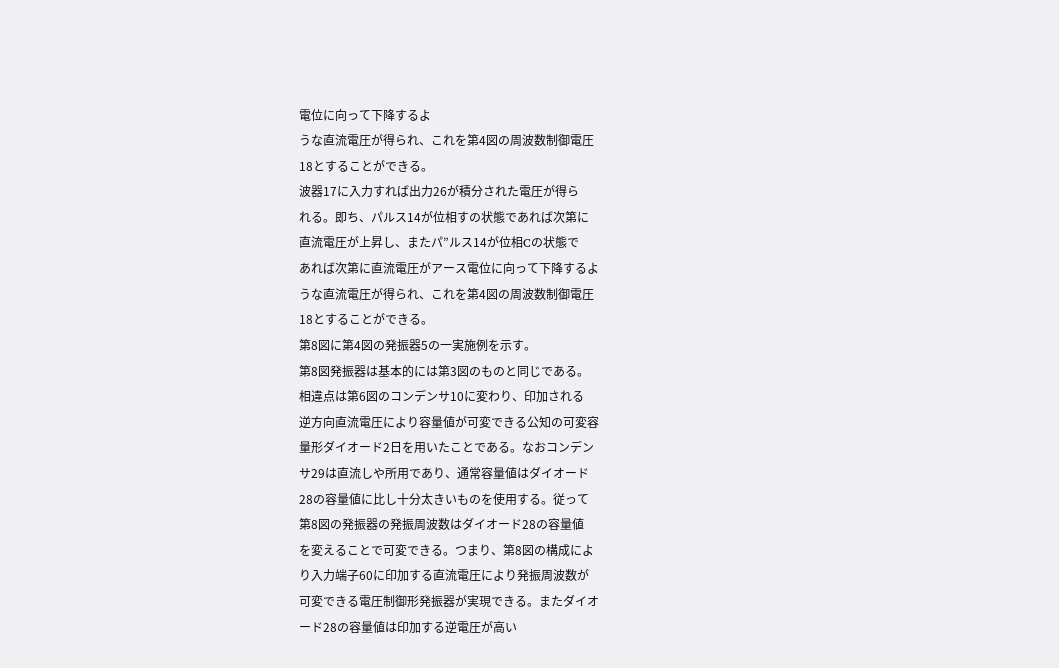電位に向って下降するよ
うな直流電圧が得られ、これを第4図の周波数制御電圧
18とすることができる。
波器17に入力すれば出力26が積分された電圧が得ら
れる。即ち、パルス14が位相すの状態であれば次第に
直流電圧が上昇し、またパ”ルス14が位相Cの状態で
あれば次第に直流電圧がアース電位に向って下降するよ
うな直流電圧が得られ、これを第4図の周波数制御電圧
18とすることができる。
第8図に第4図の発振器5の一実施例を示す。
第8図発振器は基本的には第3図のものと同じである。
相違点は第6図のコンデンサ10に変わり、印加される
逆方向直流電圧により容量値が可変できる公知の可変容
量形ダイオード2日を用いたことである。なおコンデン
サ29は直流しや所用であり、通常容量値はダイオード
28の容量値に比し十分太きいものを使用する。従って
第8図の発振器の発振周波数はダイオード28の容量値
を変えることで可変できる。つまり、第8図の構成によ
り入力端子60に印加する直流電圧により発振周波数が
可変できる電圧制御形発振器が実現できる。またダイオ
ード28の容量値は印加する逆電圧が高い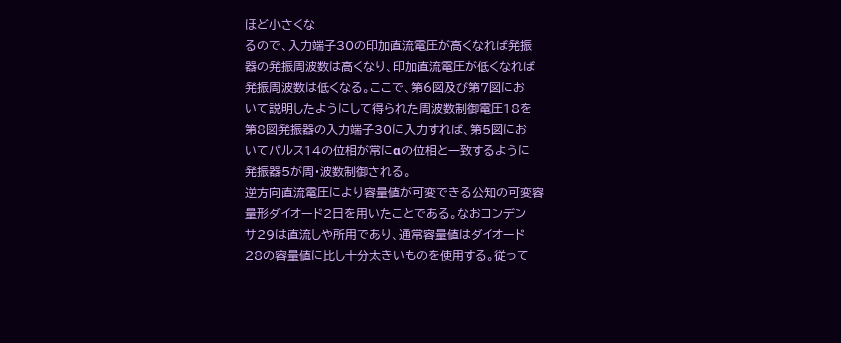ほど小さくな
るので、入力端子30の印加直流電圧が高くなれば発振
器の発振周波数は高くなり、印加直流電圧が低くなれば
発振周波数は低くなる。ここで、第6図及び第7図にお
いて説明したようにして得られた周波数制御電圧18を
第8図発振器の入力端子30に入力すれば、第5図にお
いてパルス14の位相が常にαの位相と一致するように
発振器5が周・波数制御される。
逆方向直流電圧により容量値が可変できる公知の可変容
量形ダイオード2日を用いたことである。なおコンデン
サ29は直流しや所用であり、通常容量値はダイオード
28の容量値に比し十分太きいものを使用する。従って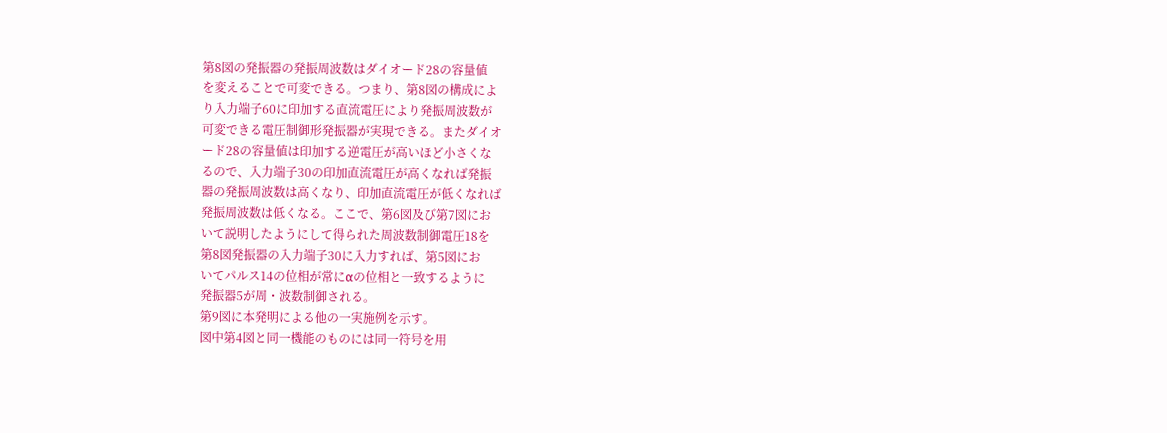第8図の発振器の発振周波数はダイオード28の容量値
を変えることで可変できる。つまり、第8図の構成によ
り入力端子60に印加する直流電圧により発振周波数が
可変できる電圧制御形発振器が実現できる。またダイオ
ード28の容量値は印加する逆電圧が高いほど小さくな
るので、入力端子30の印加直流電圧が高くなれば発振
器の発振周波数は高くなり、印加直流電圧が低くなれば
発振周波数は低くなる。ここで、第6図及び第7図にお
いて説明したようにして得られた周波数制御電圧18を
第8図発振器の入力端子30に入力すれば、第5図にお
いてパルス14の位相が常にαの位相と一致するように
発振器5が周・波数制御される。
第9図に本発明による他の一実施例を示す。
図中第4図と同一機能のものには同一符号を用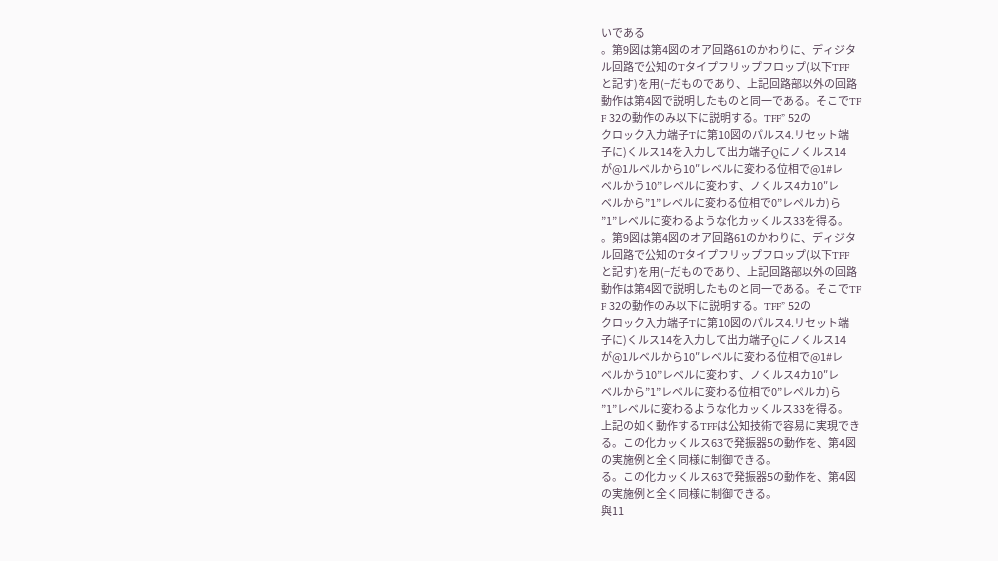いである
。第9図は第4図のオア回路61のかわりに、ディジタ
ル回路で公知のTタイプフリップフロップ(以下TFF
と記す)を用(−だものであり、上記回路部以外の回路
動作は第4図で説明したものと同一である。そこでTF
F 32の動作のみ以下に説明する。TFF” 52の
クロック入力端子Tに第10図のパルス4.リセット端
子に)くルス14を入力して出力端子Qにノくルス14
が@1ルベルから10″レベルに変わる位相で@1#レ
ベルかう10”レベルに変わす、ノくルス4カ10″レ
ベルから”1”レベルに変わる位相で0”レペルカ)ら
”1”レベルに変わるような化カッくルス33を得る。
。第9図は第4図のオア回路61のかわりに、ディジタ
ル回路で公知のTタイプフリップフロップ(以下TFF
と記す)を用(−だものであり、上記回路部以外の回路
動作は第4図で説明したものと同一である。そこでTF
F 32の動作のみ以下に説明する。TFF” 52の
クロック入力端子Tに第10図のパルス4.リセット端
子に)くルス14を入力して出力端子Qにノくルス14
が@1ルベルから10″レベルに変わる位相で@1#レ
ベルかう10”レベルに変わす、ノくルス4カ10″レ
ベルから”1”レベルに変わる位相で0”レペルカ)ら
”1”レベルに変わるような化カッくルス33を得る。
上記の如く動作するTFFは公知技術で容易に実現でき
る。この化カッくルス63で発振器5の動作を、第4図
の実施例と全く同様に制御できる。
る。この化カッくルス63で発振器5の動作を、第4図
の実施例と全く同様に制御できる。
與11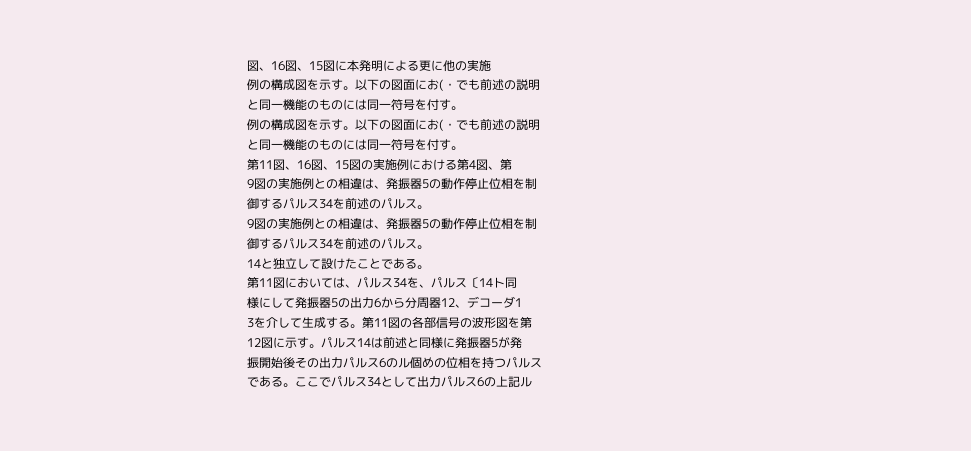図、16図、15図に本発明による更に他の実施
例の構成図を示す。以下の図面にお(・でも前述の説明
と同一機能のものには同一符号を付す。
例の構成図を示す。以下の図面にお(・でも前述の説明
と同一機能のものには同一符号を付す。
第11図、16図、15図の実施例における第4図、第
9図の実施例との相違は、発振器5の動作停止位相を制
御するパルス34を前述のパルス。
9図の実施例との相違は、発振器5の動作停止位相を制
御するパルス34を前述のパルス。
14と独立して設けたことである。
第11図においては、パルス34を、パルス〔14ト同
様にして発振器5の出力6から分周器12、デコーダ1
3を介して生成する。第11図の各部信号の波形図を第
12図に示す。パルス14は前述と同様に発振器5が発
振開始後その出力パルス6のル個めの位相を持つパルス
である。ここでパルス34として出力パルス6の上記ル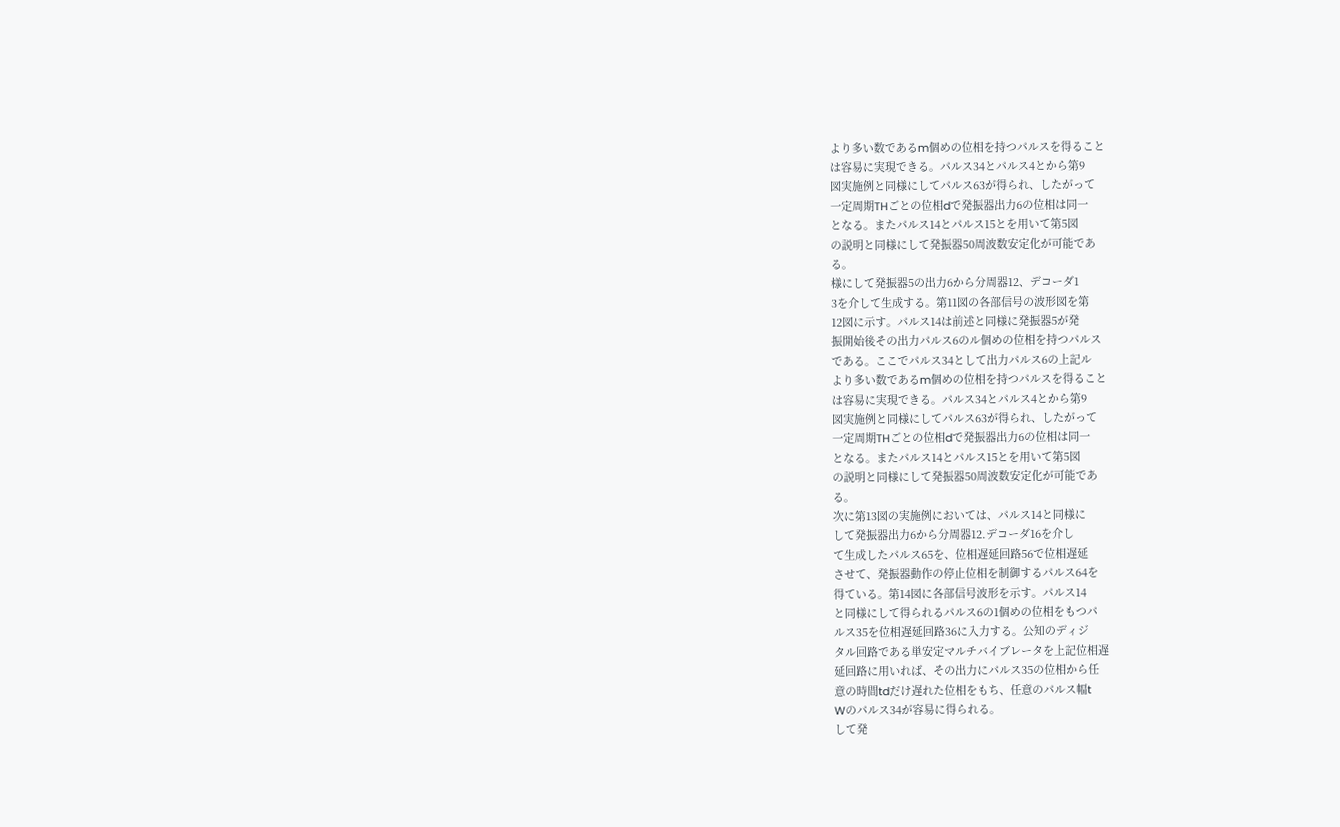より多い数であるm個めの位相を持つパルスを得ること
は容易に実現できる。パルス34とパルス4とから第9
図実施例と同様にしてパルス63が得られ、したがって
一定周期THごとの位相dで発振器出力6の位相は同一
となる。またパルス14とパルス15とを用いて第5図
の説明と同様にして発振器50周波数安定化が可能であ
る。
様にして発振器5の出力6から分周器12、デコーダ1
3を介して生成する。第11図の各部信号の波形図を第
12図に示す。パルス14は前述と同様に発振器5が発
振開始後その出力パルス6のル個めの位相を持つパルス
である。ここでパルス34として出力パルス6の上記ル
より多い数であるm個めの位相を持つパルスを得ること
は容易に実現できる。パルス34とパルス4とから第9
図実施例と同様にしてパルス63が得られ、したがって
一定周期THごとの位相dで発振器出力6の位相は同一
となる。またパルス14とパルス15とを用いて第5図
の説明と同様にして発振器50周波数安定化が可能であ
る。
次に第13図の実施例においては、パルス14と同様に
して発振器出力6から分周器12.デコーダ16を介し
て生成したパルス65を、位相遅延回路56で位相遅延
させて、発振器動作の停止位相を制御するパルス64を
得ている。第14図に各部信号波形を示す。パルス14
と同様にして得られるパルス6の1個めの位相をもつパ
ルス35を位相遅延回路36に入力する。公知のディジ
タル回路である単安定マルチバイブレータを上記位相遅
延回路に用いれば、その出力にパルス35の位相から任
意の時間tdだけ遅れた位相をもち、任意のパルス幅t
Wのパルス34が容易に得られる。
して発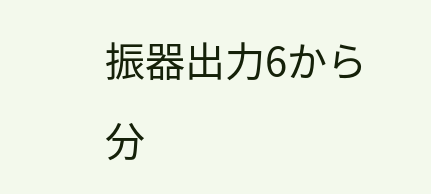振器出力6から分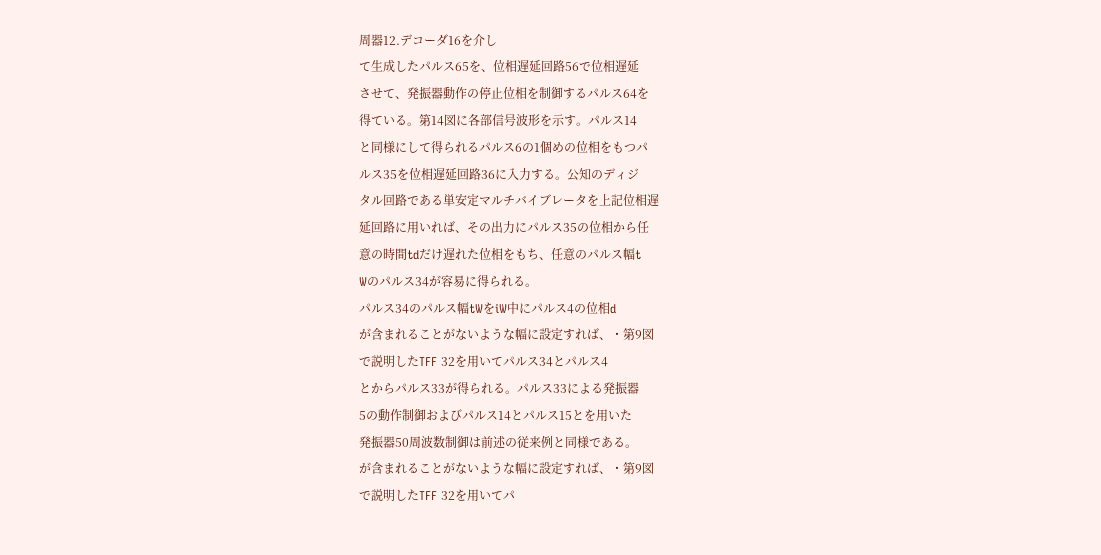周器12.デコーダ16を介し
て生成したパルス65を、位相遅延回路56で位相遅延
させて、発振器動作の停止位相を制御するパルス64を
得ている。第14図に各部信号波形を示す。パルス14
と同様にして得られるパルス6の1個めの位相をもつパ
ルス35を位相遅延回路36に入力する。公知のディジ
タル回路である単安定マルチバイブレータを上記位相遅
延回路に用いれば、その出力にパルス35の位相から任
意の時間tdだけ遅れた位相をもち、任意のパルス幅t
Wのパルス34が容易に得られる。
パルス34のパルス幅tWをiW中にパルス4の位相d
が含まれることがないような幅に設定すれば、・第9図
で説明したTFF 32を用いてパルス34とパルス4
とからパルス33が得られる。パルス33による発振器
5の動作制御およびパルス14とパルス15とを用いた
発振器50周波数制御は前述の従来例と同様である。
が含まれることがないような幅に設定すれば、・第9図
で説明したTFF 32を用いてパ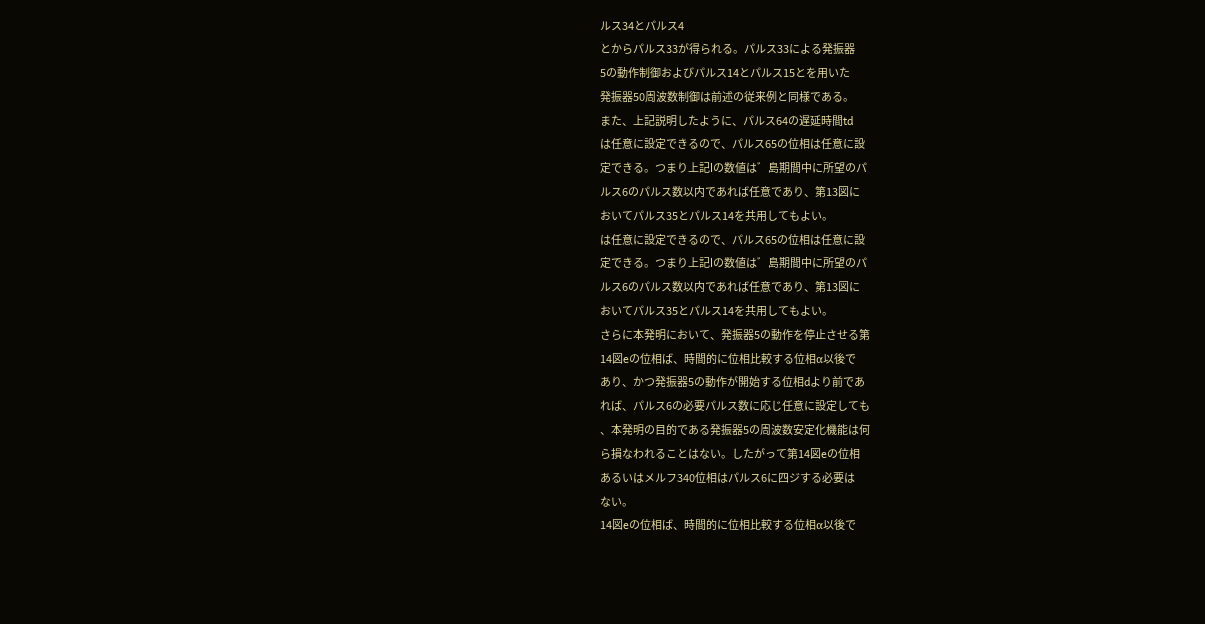ルス34とパルス4
とからパルス33が得られる。パルス33による発振器
5の動作制御およびパルス14とパルス15とを用いた
発振器50周波数制御は前述の従来例と同様である。
また、上記説明したように、パルス64の遅延時間td
は任意に設定できるので、パルス65の位相は任意に設
定できる。つまり上記lの数値は゛島期間中に所望のパ
ルス6のパルス数以内であれば任意であり、第13図に
おいてパルス35とパルス14を共用してもよい。
は任意に設定できるので、パルス65の位相は任意に設
定できる。つまり上記lの数値は゛島期間中に所望のパ
ルス6のパルス数以内であれば任意であり、第13図に
おいてパルス35とパルス14を共用してもよい。
さらに本発明において、発振器5の動作を停止させる第
14図eの位相ば、時間的に位相比較する位相α以後で
あり、かつ発振器5の動作が開始する位相dより前であ
れば、パルス6の必要パルス数に応じ任意に設定しても
、本発明の目的である発振器5の周波数安定化機能は何
ら損なわれることはない。したがって第14図eの位相
あるいはメルフ340位相はパルス6に四ジする必要は
ない。
14図eの位相ば、時間的に位相比較する位相α以後で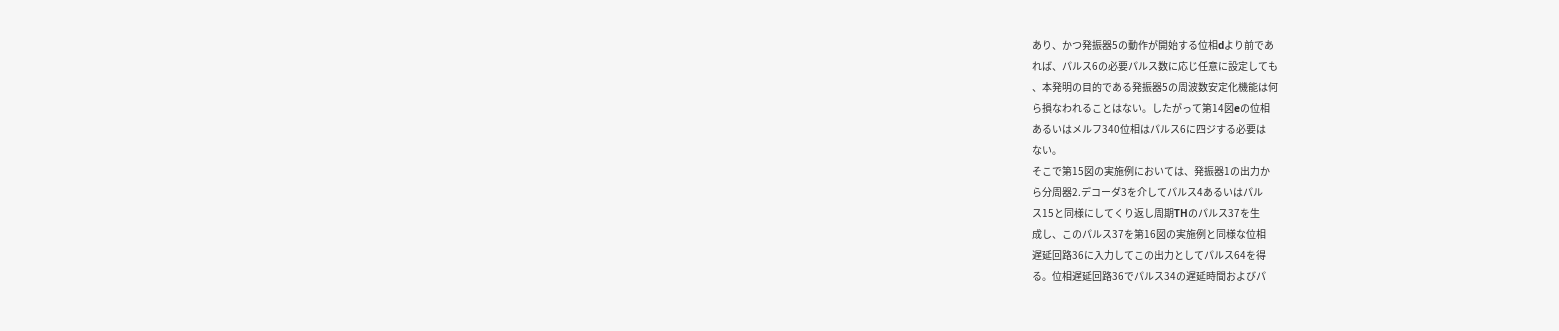あり、かつ発振器5の動作が開始する位相dより前であ
れば、パルス6の必要パルス数に応じ任意に設定しても
、本発明の目的である発振器5の周波数安定化機能は何
ら損なわれることはない。したがって第14図eの位相
あるいはメルフ340位相はパルス6に四ジする必要は
ない。
そこで第15図の実施例においては、発振器1の出力か
ら分周器2.デコーダ3を介してパルス4あるいはパル
ス15と同様にしてくり返し周期THのパルス37を生
成し、このパルス37を第16図の実施例と同様な位相
遅延回路36に入力してこの出力としてパルス64を得
る。位相遅延回路36でパルス34の遅延時間およびパ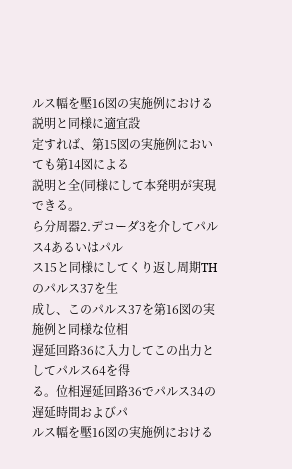ルス幅を壓16図の実施例における説明と同様に適宜設
定すれば、第15図の実施例においても第14図による
説明と全(同様にして本発明が実現できる。
ら分周器2.デコーダ3を介してパルス4あるいはパル
ス15と同様にしてくり返し周期THのパルス37を生
成し、このパルス37を第16図の実施例と同様な位相
遅延回路36に入力してこの出力としてパルス64を得
る。位相遅延回路36でパルス34の遅延時間およびパ
ルス幅を壓16図の実施例における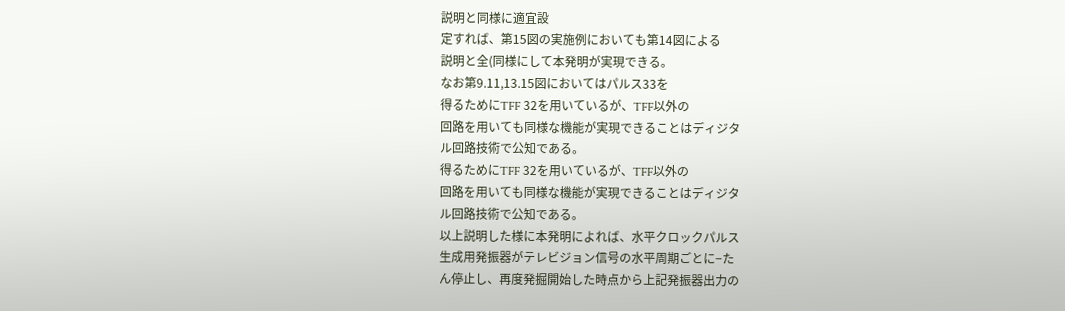説明と同様に適宜設
定すれば、第15図の実施例においても第14図による
説明と全(同様にして本発明が実現できる。
なお第9.11,13.15図においてはパルス33を
得るためにTFF 32を用いているが、TFF以外の
回路を用いても同様な機能が実現できることはディジタ
ル回路技術で公知である。
得るためにTFF 32を用いているが、TFF以外の
回路を用いても同様な機能が実現できることはディジタ
ル回路技術で公知である。
以上説明した様に本発明によれば、水平クロックパルス
生成用発振器がテレビジョン信号の水平周期ごとに−た
ん停止し、再度発掘開始した時点から上記発振器出力の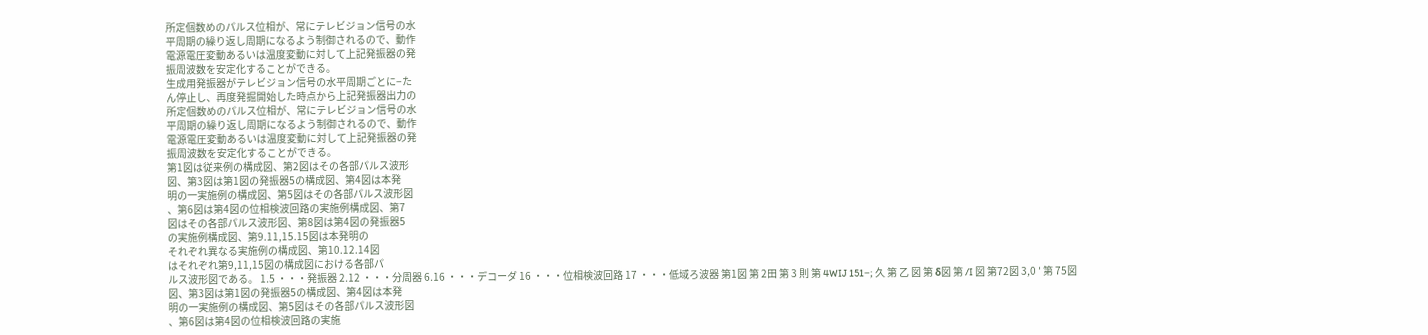所定個数めのパルス位相が、常にテレビジョン信号の水
平周期の繰り返し周期になるよう制御されるので、動作
電源電圧変動あるいは温度変動に対して上記発振器の発
振周波数を安定化することができる。
生成用発振器がテレビジョン信号の水平周期ごとに−た
ん停止し、再度発掘開始した時点から上記発振器出力の
所定個数めのパルス位相が、常にテレビジョン信号の水
平周期の繰り返し周期になるよう制御されるので、動作
電源電圧変動あるいは温度変動に対して上記発振器の発
振周波数を安定化することができる。
第1図は従来例の構成図、第2図はその各部パルス波形
図、第3図は第1図の発振器5の構成図、第4図は本発
明の一実施例の構成図、第5図はその各部パルス波形図
、第6図は第4図の位相検波回路の実施例構成図、第7
図はその各部パルス波形図、第8図は第4図の発振器5
の実施例構成図、第9.11,15.15図は本発明の
それぞれ異なる実施例の構成図、第10.12.14図
はそれぞれ第9,11,15図の構成図における各部パ
ルス波形図である。 1.5 ・・・発振器 2.12 ・・・分周器 6.16 ・・・デコーダ 16 ・・・位相検波回路 17 ・・・低域ろ波器 第1図 第 2田 第 3 則 第 4WIJ 151−; 久 第 乙 図 第 δ図 第 /I 図 第72図 3,0 ′ 第 75図
図、第3図は第1図の発振器5の構成図、第4図は本発
明の一実施例の構成図、第5図はその各部パルス波形図
、第6図は第4図の位相検波回路の実施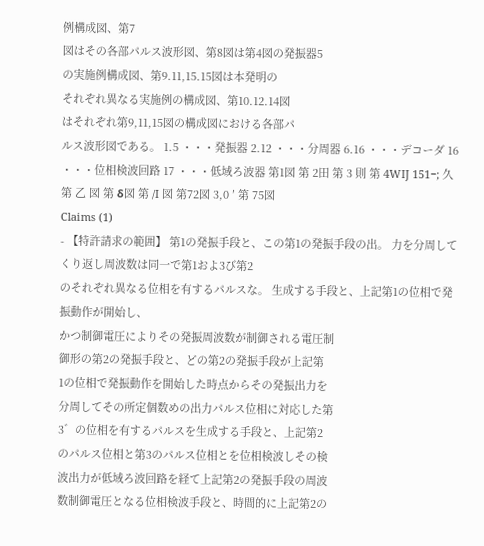例構成図、第7
図はその各部パルス波形図、第8図は第4図の発振器5
の実施例構成図、第9.11,15.15図は本発明の
それぞれ異なる実施例の構成図、第10.12.14図
はそれぞれ第9,11,15図の構成図における各部パ
ルス波形図である。 1.5 ・・・発振器 2.12 ・・・分周器 6.16 ・・・デコーダ 16 ・・・位相検波回路 17 ・・・低域ろ波器 第1図 第 2田 第 3 則 第 4WIJ 151−; 久 第 乙 図 第 δ図 第 /I 図 第72図 3,0 ′ 第 75図
Claims (1)
- 【特許請求の範囲】 第1の発振手段と、この第1の発振手段の出。 力を分周してくり返し周波数は同一で第1およ3び第2
のそれぞれ異なる位相を有するパルスな。 生成する手段と、上記第1の位相で発振動作が開始し、
かつ制御電圧によりその発振周波数が制御される電圧制
御形の第2の発振手段と、どの第2の発振手段が上記第
1の位相で発振動作を開始した時点からその発振出力を
分周してその所定個数めの出力パルス位相に対応した第
3゛の位相を有するパルスを生成する手段と、上記第2
のパルス位相と第3のパルス位相とを位相検波しその検
波出力が低域ろ波回路を経て上記第2の発振手段の周波
数制御電圧となる位相検波手段と、時間的に上記第2の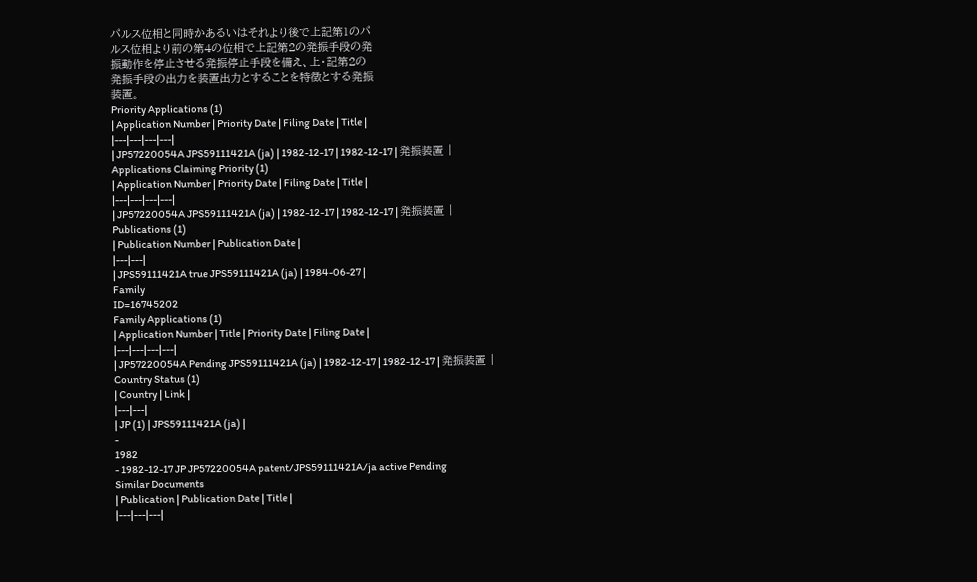パルス位相と同時かあるいはそれより後で上記第1のパ
ルス位相より前の第4の位相で上記第2の発振手段の発
振動作を停止させる発振停止手段を備え、上・記第2の
発振手段の出力を装置出力とすることを特徴とする発振
装置。
Priority Applications (1)
| Application Number | Priority Date | Filing Date | Title |
|---|---|---|---|
| JP57220054A JPS59111421A (ja) | 1982-12-17 | 1982-12-17 | 発振装置 |
Applications Claiming Priority (1)
| Application Number | Priority Date | Filing Date | Title |
|---|---|---|---|
| JP57220054A JPS59111421A (ja) | 1982-12-17 | 1982-12-17 | 発振装置 |
Publications (1)
| Publication Number | Publication Date |
|---|---|
| JPS59111421A true JPS59111421A (ja) | 1984-06-27 |
Family
ID=16745202
Family Applications (1)
| Application Number | Title | Priority Date | Filing Date |
|---|---|---|---|
| JP57220054A Pending JPS59111421A (ja) | 1982-12-17 | 1982-12-17 | 発振装置 |
Country Status (1)
| Country | Link |
|---|---|
| JP (1) | JPS59111421A (ja) |
-
1982
- 1982-12-17 JP JP57220054A patent/JPS59111421A/ja active Pending
Similar Documents
| Publication | Publication Date | Title |
|---|---|---|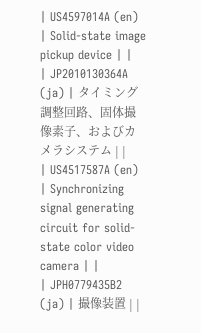| US4597014A (en) | Solid-state image pickup device | |
| JP2010130364A (ja) | タイミング調整回路、固体撮像素子、およびカメラシステム | |
| US4517587A (en) | Synchronizing signal generating circuit for solid-state color video camera | |
| JPH0779435B2 (ja) | 撮像装置 | |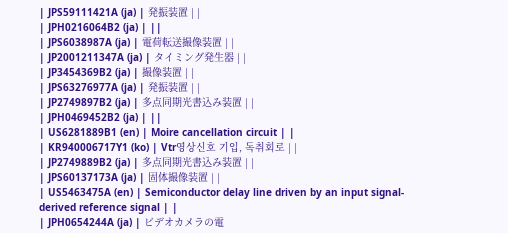| JPS59111421A (ja) | 発振装置 | |
| JPH0216064B2 (ja) | ||
| JPS6038987A (ja) | 電荷転送撮像装置 | |
| JP2001211347A (ja) | タイミング発生器 | |
| JP3454369B2 (ja) | 撮像装置 | |
| JPS63276977A (ja) | 発振装置 | |
| JP2749897B2 (ja) | 多点同期光書込み装置 | |
| JPH0469452B2 (ja) | ||
| US6281889B1 (en) | Moire cancellation circuit | |
| KR940006717Y1 (ko) | Vtr영상신호 기입, 독취회로 | |
| JP2749889B2 (ja) | 多点同期光書込み装置 | |
| JPS60137173A (ja) | 固体撮像装置 | |
| US5463475A (en) | Semiconductor delay line driven by an input signal-derived reference signal | |
| JPH0654244A (ja) | ビデオカメラの電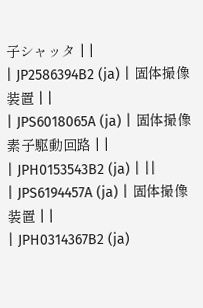子シャッタ | |
| JP2586394B2 (ja) | 固体撮像装置 | |
| JPS6018065A (ja) | 固体撮像素子駆動回路 | |
| JPH0153543B2 (ja) | ||
| JPS6194457A (ja) | 固体撮像装置 | |
| JPH0314367B2 (ja)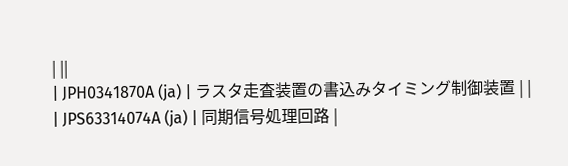| ||
| JPH0341870A (ja) | ラスタ走査装置の書込みタイミング制御装置 | |
| JPS63314074A (ja) | 同期信号処理回路 |